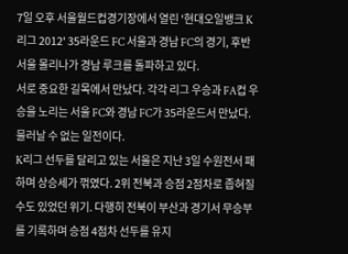7일 오후 서울월드컵경기장에서 열린 '현대오일뱅크 K리그 2012' 35라운드 FC 서울과 경남 FC의 경기, 후반 서울 몰리나가 경남 루크를 돌파하고 있다.
서로 중요한 길목에서 만났다. 각각 리그 우승과 FA컵 우승을 노리는 서울 FC와 경남 FC가 35라운드서 만났다. 물러날 수 없는 일전이다.
K리그 선두를 달리고 있는 서울은 지난 3일 수원전서 패하며 상승세가 꺾였다. 2위 전북과 승점 2점차로 좁혀질 수도 있었던 위기. 다행히 전북이 부산과 경기서 무승부를 기록하며 승점 4점차 선두를 유지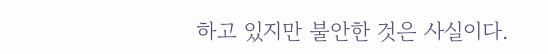하고 있지만 불안한 것은 사실이다.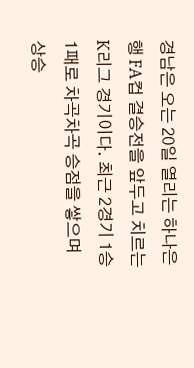경남은 오는 20일 열리는 하나은행 FA컵 결승전을 앞두고 치르는 K리그 경기이다. 최근 2경기 1승 1패로 차곡차곡 승점을 쌓으며 상승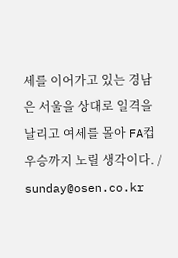세를 이어가고 있는 경남은 서울을 상대로 일격을 날리고 여세를 몰아 FA컵 우승까지 노릴 생각이다. / sunday@osen.co.kr